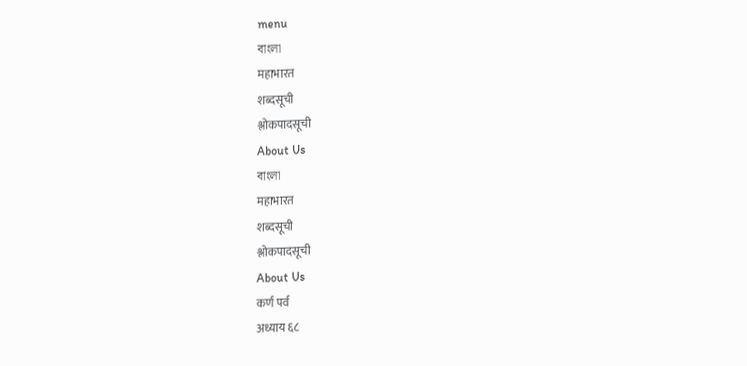menu
বাংলা
महाभारत
शब्दसूची
श्लोकपादसूची
About Us
বাংলা
महाभारत
शब्दसूची
श्लोकपादसूची
About Us
कर्ण पर्व
अध्याय ६८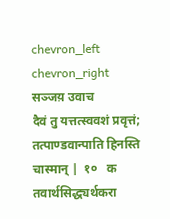chevron_left
chevron_right
सञ्जय़ उवाच
दैवं तु यत्तत्स्ववशं प्रवृत्तं; तत्पाण्डवान्पाति हिनस्ति चास्मान् |  १०   क
तवार्थसिद्ध्यर्थकरा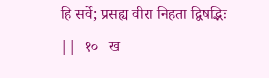हि सर्वे; प्रसह्य वीरा निहता द्विषद्भिः ||  १०   ख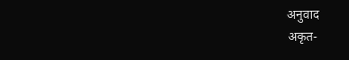अनुवाद
अकृत-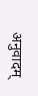अनुवादम्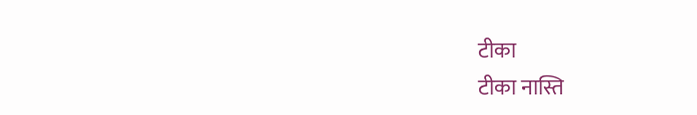टीका
टीका नास्ति